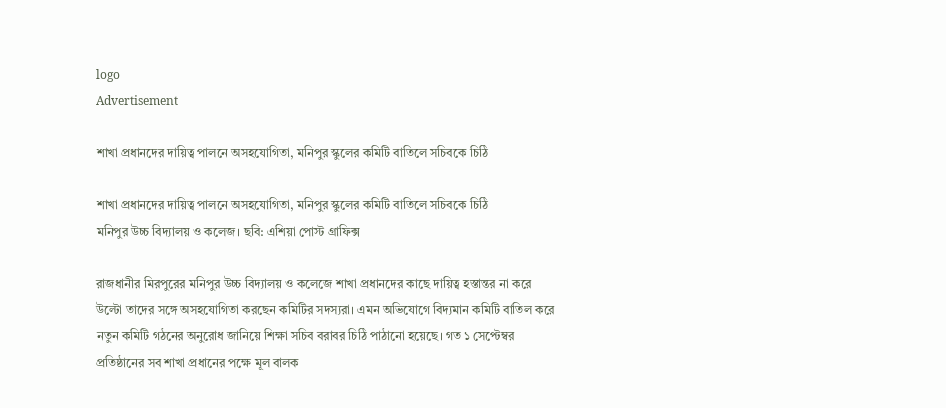logo
Advertisement

শাখা প্রধানদের দায়িত্ব পালনে অসহযোগিতা, মনিপুর স্কুলের কমিটি বাতিলে সচিবকে চিঠি

শাখা প্রধানদের দায়িত্ব পালনে অসহযোগিতা, মনিপুর স্কুলের কমিটি বাতিলে সচিবকে চিঠি
মনিপুর উচ্চ বিদ্যালয় ও কলেজ। ছবি: এশিয়া পোস্ট গ্রাফিক্স

রাজধানীর মিরপুরের মনিপুর উচ্চ বিদ্যালয় ও কলেজে শাখা প্রধানদের কাছে দায়িত্ব হস্তান্তর না করে উল্টো তাদের সঙ্গে অসহযোগিতা করছেন কমিটির সদস্যরা। এমন অভিযোগে বিদ্যমান কমিটি বাতিল করে নতুন কমিটি গঠনের অনুরোধ জানিয়ে শিক্ষা সচিব বরাবর চিঠি পাঠানো হয়েছে। গত ১ সেপ্টেম্বর প্রতিষ্ঠানের সব শাখা প্রধানের পক্ষে মূল বালক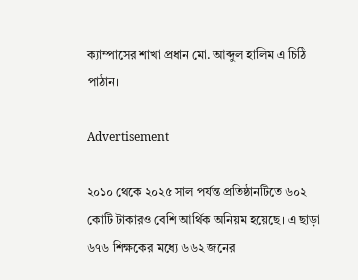ক্যাম্পাসের শাখা প্রধান মো. আব্দুল হালিম এ চিঠি পাঠান।

Advertisement

২০১০ থেকে ২০২৫ সাল পর্যন্ত প্রতিষ্ঠানটিতে ৬০২ কোটি টাকারও বেশি আর্থিক অনিয়ম হয়েছে। এ ছাড়া ৬৭৬ শিক্ষকের মধ্যে ৬৬২ জনের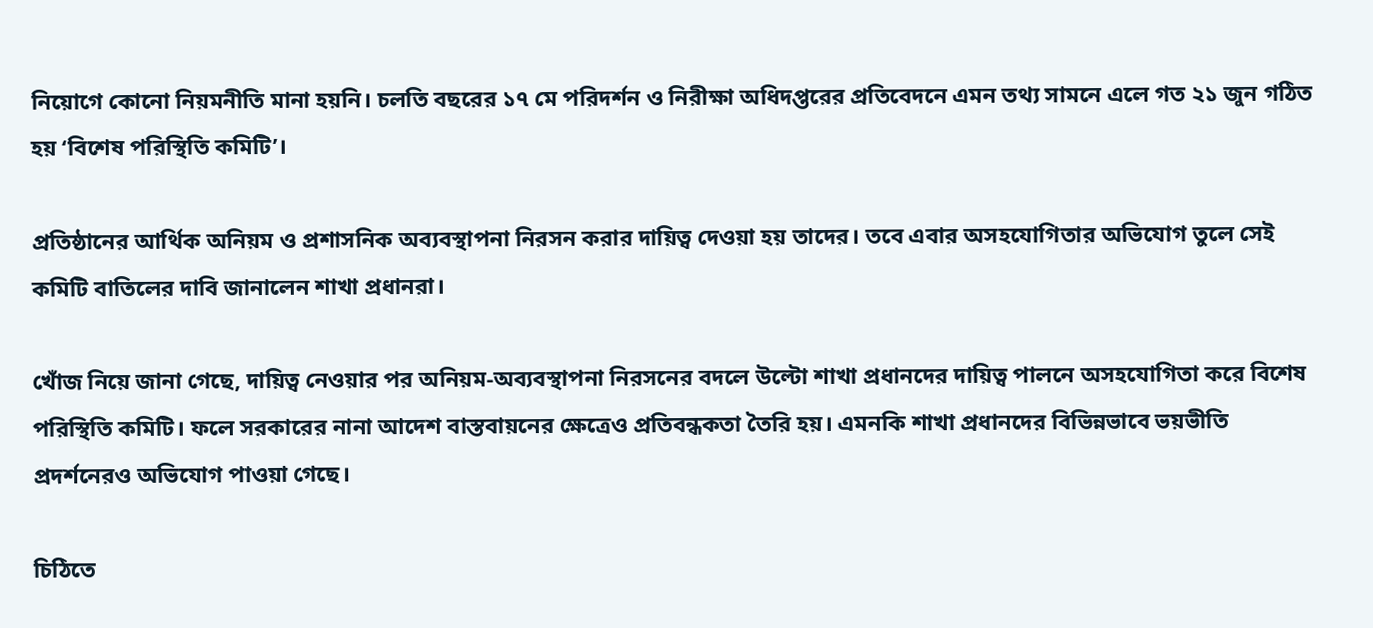নিয়োগে কোনো নিয়মনীতি মানা হয়নি। চলতি বছরের ১৭ মে পরিদর্শন ও নিরীক্ষা অধিদপ্তরের প্রতিবেদনে এমন তথ্য সামনে এলে গত ২১ জুন গঠিত হয় ‘বিশেষ পরিস্থিতি কমিটি’।

প্রতিষ্ঠানের আর্থিক অনিয়ম ও প্রশাসনিক অব্যবস্থাপনা নিরসন করার দায়িত্ব দেওয়া হয় তাদের। তবে এবার অসহযোগিতার অভিযোগ তুলে সেই কমিটি বাতিলের দাবি জানালেন শাখা প্রধানরা।

খোঁজ নিয়ে জানা গেছে, দায়িত্ব নেওয়ার পর অনিয়ম-অব্যবস্থাপনা নিরসনের বদলে উল্টো শাখা প্রধানদের দায়িত্ব পালনে অসহযোগিতা করে বিশেষ পরিস্থিতি কমিটি। ফলে সরকারের নানা আদেশ বাস্তবায়নের ক্ষেত্রেও প্রতিবন্ধকতা তৈরি হয়। এমনকি শাখা প্রধানদের বিভিন্নভাবে ভয়ভীতি প্রদর্শনেরও অভিযোগ পাওয়া গেছে।

চিঠিতে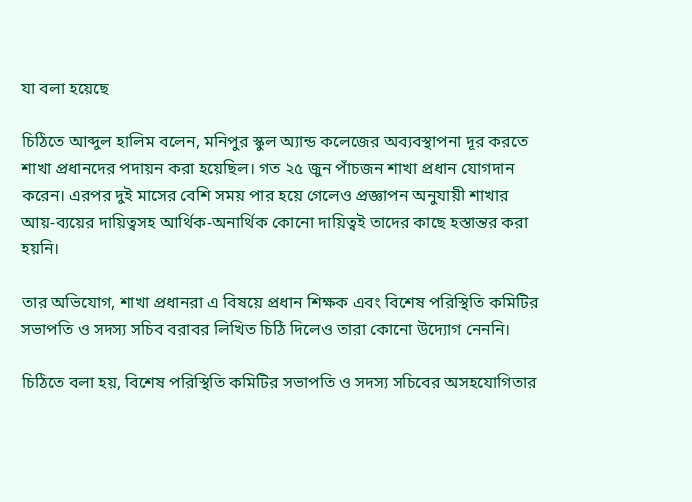যা বলা হয়েছে

চিঠিতে আব্দুল হালিম বলেন, মনিপুর স্কুল অ্যান্ড কলেজের অব্যবস্থাপনা দূর করতে শাখা প্রধানদের পদায়ন করা হয়েছিল। গত ২৫ জুন পাঁচজন শাখা প্রধান যোগদান করেন। এরপর দুই মাসের বেশি সময় পার হয়ে গেলেও প্রজ্ঞাপন অনুযায়ী শাখার আয়-ব্যয়ের দায়িত্বসহ আর্থিক-অনার্থিক কোনো দায়িত্বই তাদের কাছে হস্তান্তর করা হয়নি।

তার অভিযোগ, শাখা প্রধানরা এ বিষয়ে প্রধান শিক্ষক এবং বিশেষ পরিস্থিতি কমিটির সভাপতি ও সদস্য সচিব বরাবর লিখিত চিঠি দিলেও তারা কোনো উদ্যোগ নেননি।

চিঠিতে বলা হয়, বিশেষ পরিস্থিতি কমিটির সভাপতি ও সদস্য সচিবের অসহযোগিতার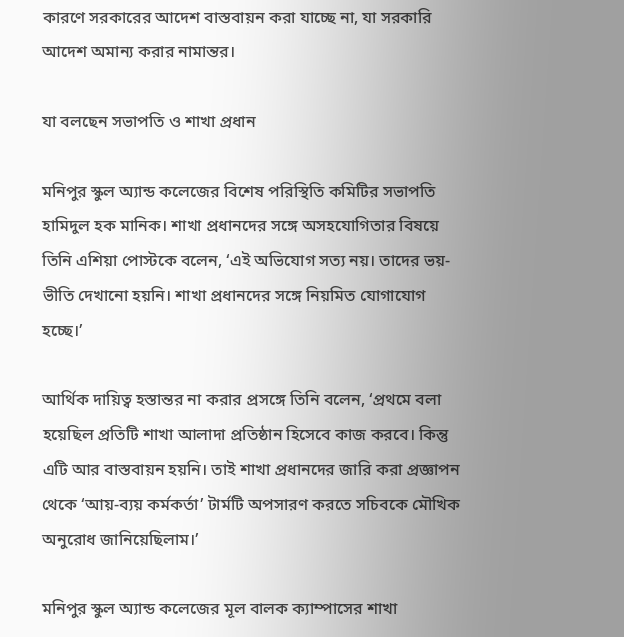কারণে সরকারের আদেশ বাস্তবায়ন করা যাচ্ছে না, যা সরকারি আদেশ অমান্য করার নামান্তর।

যা বলছেন সভাপতি ও শাখা প্রধান

মনিপুর স্কুল অ্যান্ড কলেজের বিশেষ পরিস্থিতি কমিটির সভাপতি হামিদুল হক মানিক। শাখা প্রধানদের সঙ্গে অসহযোগিতার বিষয়ে তিনি এশিয়া পোস্টকে বলেন, ‘এই অভিযোগ সত্য নয়। তাদের ভয়-ভীতি দেখানো হয়নি। শাখা প্রধানদের সঙ্গে নিয়মিত যোগাযোগ হচ্ছে।’

আর্থিক দায়িত্ব হস্তান্তর না করার প্রসঙ্গে তিনি বলেন, ‘প্রথমে বলা হয়েছিল প্রতিটি শাখা আলাদা প্রতিষ্ঠান হিসেবে কাজ করবে। কিন্তু এটি আর বাস্তবায়ন হয়নি। তাই শাখা প্রধানদের জারি করা প্রজ্ঞাপন থেকে ‘আয়-ব্যয় কর্মকর্তা’ টার্মটি অপসারণ করতে সচিবকে মৌখিক অনুরোধ জানিয়েছিলাম।’

মনিপুর স্কুল অ্যান্ড কলেজের মূল বালক ক্যাম্পাসের শাখা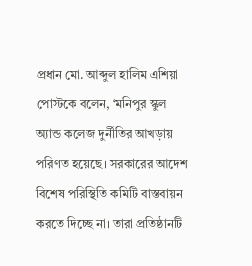প্রধান মো. আব্দুল হালিম এশিয়া পোস্টকে বলেন, ‘মনিপুর স্কুল অ্যান্ড কলেজ দুর্নীতির আখড়ায় পরিণত হয়েছে। সরকারের আদেশ বিশেষ পরিস্থিতি কমিটি বাস্তবায়ন করতে দিচ্ছে না। তারা প্রতিষ্ঠানটি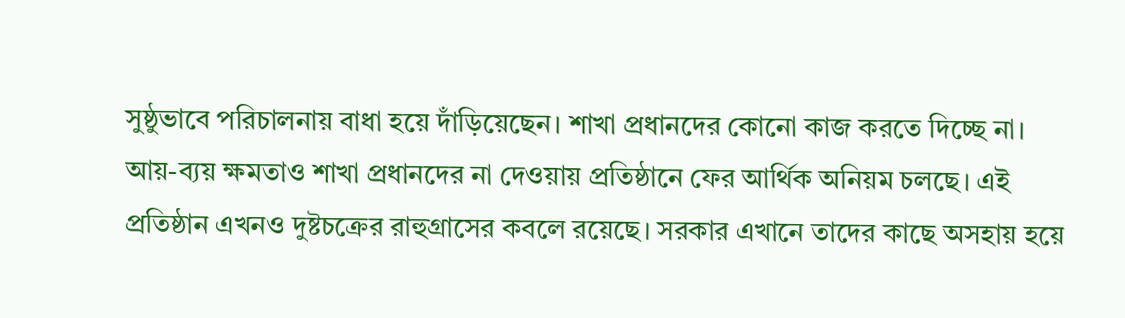সুষ্ঠুভাবে পরিচালনায় বাধা হয়ে দাঁড়িয়েছেন। শাখা প্রধানদের কোনো কাজ করতে দিচ্ছে না। আয়-ব্যয় ক্ষমতাও শাখা প্রধানদের না দেওয়ায় প্রতিষ্ঠানে ফের আর্থিক অনিয়ম চলছে। এই প্রতিষ্ঠান এখনও দুষ্টচক্রের রাহুগ্রাসের কবলে রয়েছে। সরকার এখানে তাদের কাছে অসহায় হয়ে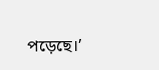পড়েছে।’